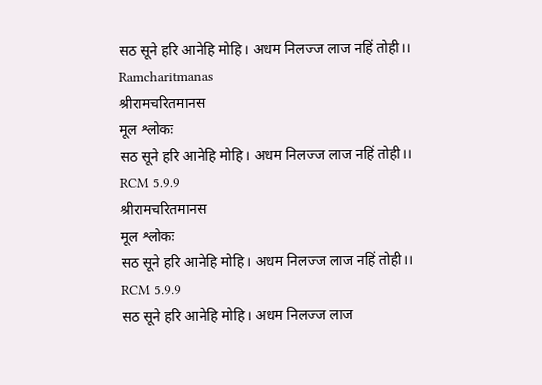सठ सूने हरि आनेहि मोहि। अधम निलज्ज लाज नहिं तोही।।
Ramcharitmanas
श्रीरामचरितमानस
मूल श्लोकः
सठ सूने हरि आनेहि मोहि। अधम निलज्ज लाज नहिं तोही।।
RCM 5.9.9
श्रीरामचरितमानस
मूल श्लोकः
सठ सूने हरि आनेहि मोहि। अधम निलज्ज लाज नहिं तोही।।
RCM 5.9.9
सठ सूने हरि आनेहि मोहि। अधम निलज्ज लाज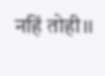नहिं तोही।।